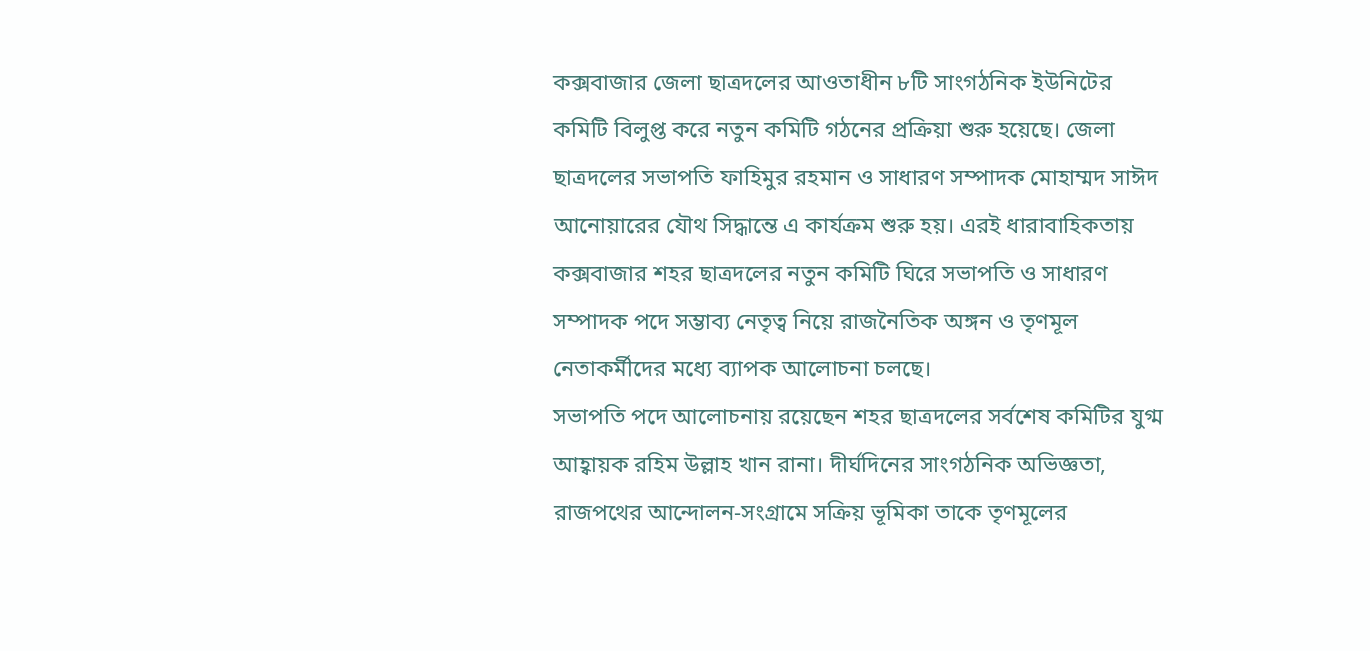কক্সবাজার জেলা ছাত্রদলের আওতাধীন ৮টি সাংগঠনিক ইউনিটের কমিটি বিলুপ্ত করে নতুন কমিটি গঠনের প্রক্রিয়া শুরু হয়েছে। জেলা ছাত্রদলের সভাপতি ফাহিমুর রহমান ও সাধারণ সম্পাদক মোহাম্মদ সাঈদ আনোয়ারের যৌথ সিদ্ধান্তে এ কার্যক্রম শুরু হয়। এরই ধারাবাহিকতায় কক্সবাজার শহর ছাত্রদলের নতুন কমিটি ঘিরে সভাপতি ও সাধারণ সম্পাদক পদে সম্ভাব্য নেতৃত্ব নিয়ে রাজনৈতিক অঙ্গন ও তৃণমূল নেতাকর্মীদের মধ্যে ব্যাপক আলোচনা চলছে।
সভাপতি পদে আলোচনায় রয়েছেন শহর ছাত্রদলের সর্বশেষ কমিটির যুগ্ম আহ্বায়ক রহিম উল্লাহ খান রানা। দীর্ঘদিনের সাংগঠনিক অভিজ্ঞতা, রাজপথের আন্দোলন-সংগ্রামে সক্রিয় ভূমিকা তাকে তৃণমূলের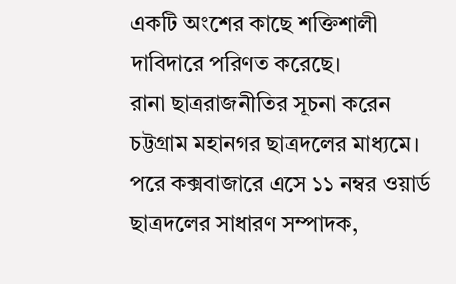একটি অংশের কাছে শক্তিশালী দাবিদারে পরিণত করেছে।
রানা ছাত্ররাজনীতির সূচনা করেন চট্টগ্রাম মহানগর ছাত্রদলের মাধ্যমে। পরে কক্সবাজারে এসে ১১ নম্বর ওয়ার্ড ছাত্রদলের সাধারণ সম্পাদক,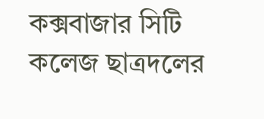কক্সবাজার সিটি কলেজ ছাত্রদলের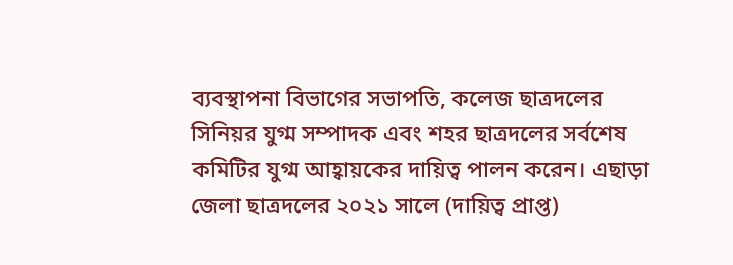ব্যবস্থাপনা বিভাগের সভাপতি, কলেজ ছাত্রদলের সিনিয়র যুগ্ম সম্পাদক এবং শহর ছাত্রদলের সর্বশেষ কমিটির যুগ্ম আহ্বায়কের দায়িত্ব পালন করেন। এছাড়া জেলা ছাত্রদলের ২০২১ সালে (দায়িত্ব প্রাপ্ত)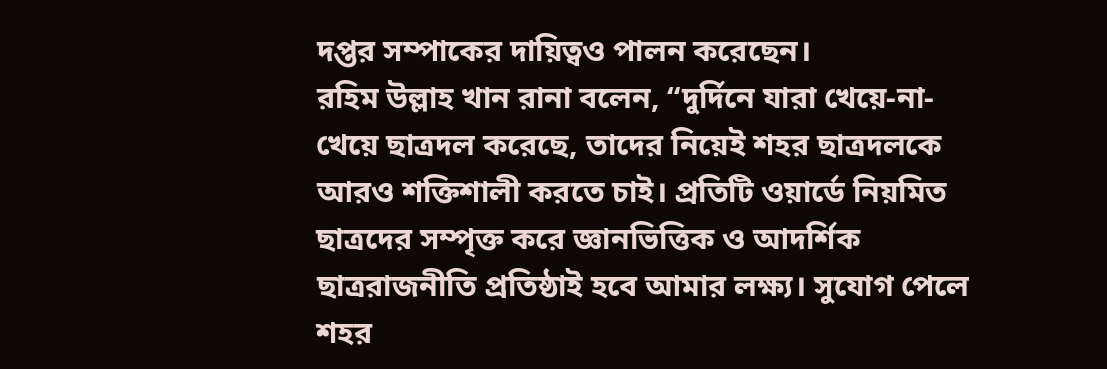দপ্তর সম্পাকের দায়িত্বও পালন করেছেন।
রহিম উল্লাহ খান রানা বলেন, “দুর্দিনে যারা খেয়ে-না-খেয়ে ছাত্রদল করেছে, তাদের নিয়েই শহর ছাত্রদলকে আরও শক্তিশালী করতে চাই। প্রতিটি ওয়ার্ডে নিয়মিত ছাত্রদের সম্পৃক্ত করে জ্ঞানভিত্তিক ও আদর্শিক ছাত্ররাজনীতি প্রতিষ্ঠাই হবে আমার লক্ষ্য। সুযোগ পেলে শহর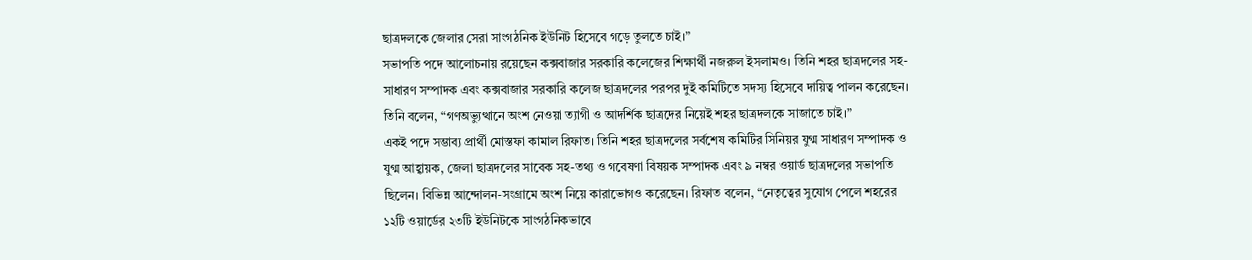ছাত্রদলকে জেলার সেরা সাংগঠনিক ইউনিট হিসেবে গড়ে তুলতে চাই।”
সভাপতি পদে আলোচনায় রয়েছেন কক্সবাজার সরকারি কলেজের শিক্ষার্থী নজরুল ইসলামও। তিনি শহর ছাত্রদলের সহ-সাধারণ সম্পাদক এবং কক্সবাজার সরকারি কলেজ ছাত্রদলের পরপর দুই কমিটিতে সদস্য হিসেবে দায়িত্ব পালন করেছেন। তিনি বলেন, “গণঅভ্যুত্থানে অংশ নেওয়া ত্যাগী ও আদর্শিক ছাত্রদের নিয়েই শহর ছাত্রদলকে সাজাতে চাই।”
একই পদে সম্ভাব্য প্রার্থী মোস্তফা কামাল রিফাত। তিনি শহর ছাত্রদলের সর্বশেষ কমিটির সিনিয়র যুগ্ম সাধারণ সম্পাদক ও যুগ্ম আহ্বায়ক, জেলা ছাত্রদলের সাবেক সহ-তথ্য ও গবেষণা বিষয়ক সম্পাদক এবং ৯ নম্বর ওয়ার্ড ছাত্রদলের সভাপতি ছিলেন। বিভিন্ন আন্দোলন-সংগ্রামে অংশ নিয়ে কারাভোগও করেছেন। রিফাত বলেন, “নেতৃত্বের সুযোগ পেলে শহরের ১২টি ওয়ার্ডের ২৩টি ইউনিটকে সাংগঠনিকভাবে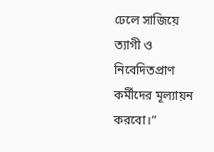ঢেলে সাজিয়ে ত্যাগী ও নিবেদিতপ্রাণ কর্মীদের মূল্যায়ন করবো।”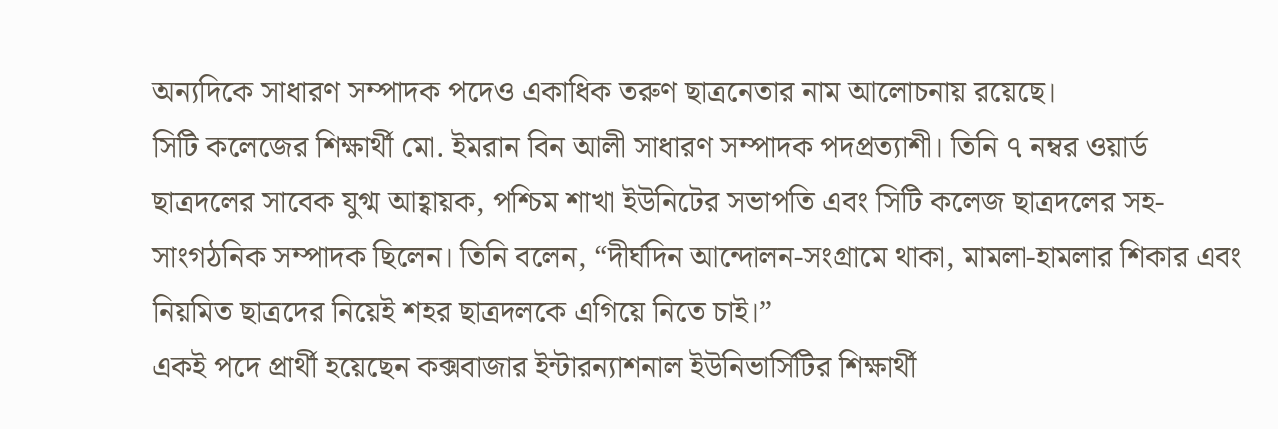অন্যদিকে সাধারণ সম্পাদক পদেও একাধিক তরুণ ছাত্রনেতার নাম আলোচনায় রয়েছে।
সিটি কলেজের শিক্ষার্থী মো. ইমরান বিন আলী সাধারণ সম্পাদক পদপ্রত্যাশী। তিনি ৭ নম্বর ওয়ার্ড ছাত্রদলের সাবেক যুগ্ম আহ্বায়ক, পশ্চিম শাখা ইউনিটের সভাপতি এবং সিটি কলেজ ছাত্রদলের সহ-সাংগঠনিক সম্পাদক ছিলেন। তিনি বলেন, “দীর্ঘদিন আন্দোলন-সংগ্রামে থাকা, মামলা-হামলার শিকার এবং নিয়মিত ছাত্রদের নিয়েই শহর ছাত্রদলকে এগিয়ে নিতে চাই।”
একই পদে প্রার্থী হয়েছেন কক্সবাজার ইন্টারন্যাশনাল ইউনিভার্সিটির শিক্ষার্থী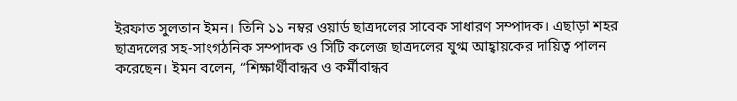ইরফাত সুলতান ইমন। তিনি ১১ নম্বর ওয়ার্ড ছাত্রদলের সাবেক সাধারণ সম্পাদক। এছাড়া শহর ছাত্রদলের সহ-সাংগঠনিক সম্পাদক ও সিটি কলেজ ছাত্রদলের যুগ্ম আহ্বায়কের দায়িত্ব পালন করেছেন। ইমন বলেন, “শিক্ষার্থীবান্ধব ও কর্মীবান্ধব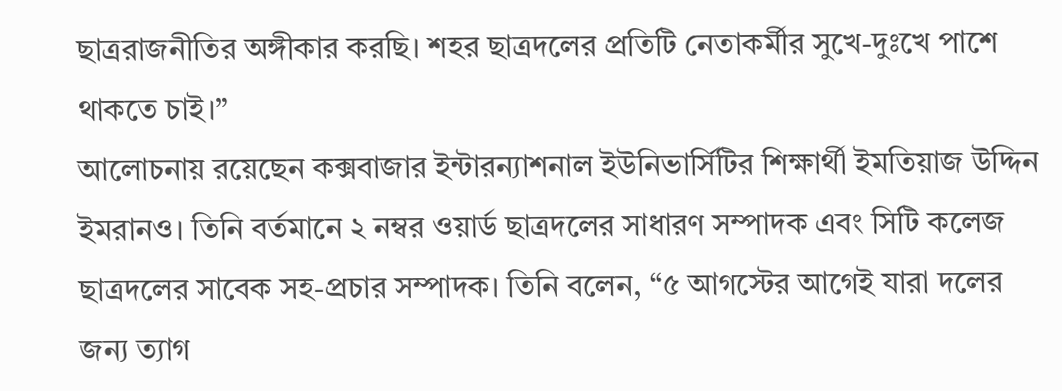ছাত্ররাজনীতির অঙ্গীকার করছি। শহর ছাত্রদলের প্রতিটি নেতাকর্মীর সুখে-দুঃখে পাশে থাকতে চাই।”
আলোচনায় রয়েছেন কক্সবাজার ইন্টারন্যাশনাল ইউনিভার্সিটির শিক্ষার্থী ইমতিয়াজ উদ্দিন ইমরানও। তিনি বর্তমানে ২ নম্বর ওয়ার্ড ছাত্রদলের সাধারণ সম্পাদক এবং সিটি কলেজ ছাত্রদলের সাবেক সহ-প্রচার সম্পাদক। তিনি বলেন, “৫ আগস্টের আগেই যারা দলের জন্য ত্যাগ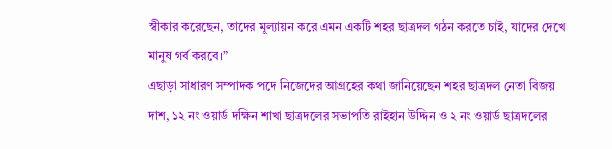স্বীকার করেছেন, তাদের মূল্যায়ন করে এমন একটি শহর ছাত্রদল গঠন করতে চাই, যাদের দেখে মানুষ গর্ব করবে।”
এছাড়া সাধারণ সম্পাদক পদে নিজেদের আগ্রহের কথা জানিয়েছেন শহর ছাত্রদল নেতা বিজয় দাশ, ১২ নং ওয়ার্ড দক্ষিন শাখা ছাত্রদলের সভাপতি রাইহান উদ্দিন ও ২ নং ওয়ার্ড ছাত্রদলের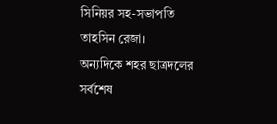সিনিয়র সহ-সভাপতি তাহসিন রেজা।
অন্যদিকে শহর ছাত্রদলের সর্বশেষ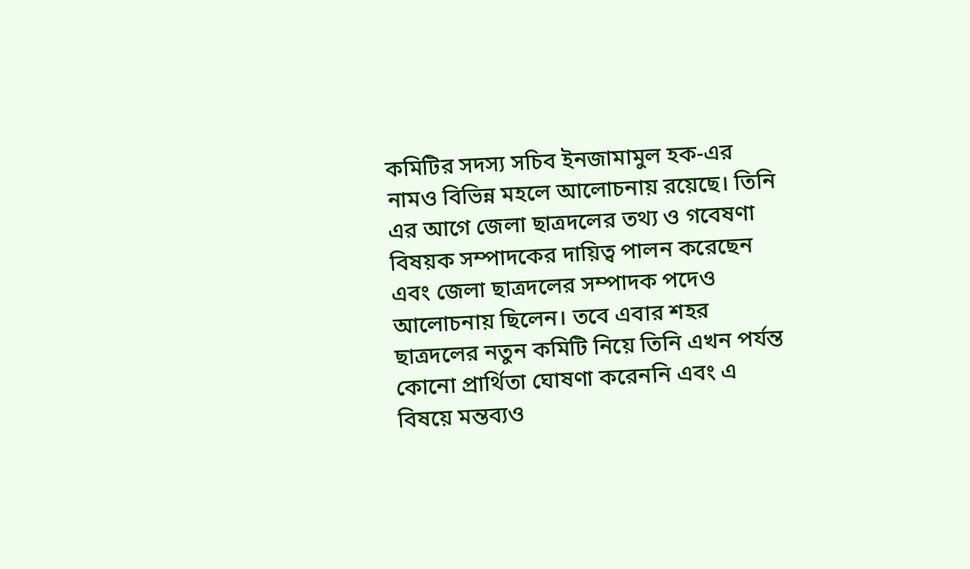কমিটির সদস্য সচিব ইনজামামুল হক-এর নামও বিভিন্ন মহলে আলোচনায় রয়েছে। তিনি এর আগে জেলা ছাত্রদলের তথ্য ও গবেষণা বিষয়ক সম্পাদকের দায়িত্ব পালন করেছেন এবং জেলা ছাত্রদলের সম্পাদক পদেও আলোচনায় ছিলেন। তবে এবার শহর ছাত্রদলের নতুন কমিটি নিয়ে তিনি এখন পর্যন্ত কোনো প্রার্থিতা ঘোষণা করেননি এবং এ বিষয়ে মন্তব্যও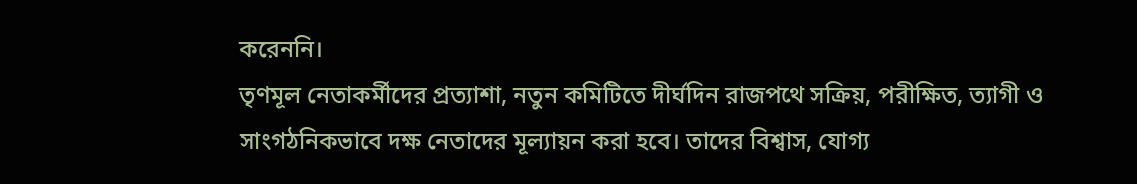করেননি।
তৃণমূল নেতাকর্মীদের প্রত্যাশা, নতুন কমিটিতে দীর্ঘদিন রাজপথে সক্রিয়, পরীক্ষিত, ত্যাগী ও সাংগঠনিকভাবে দক্ষ নেতাদের মূল্যায়ন করা হবে। তাদের বিশ্বাস, যোগ্য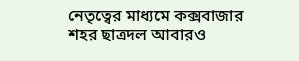নেতৃত্বের মাধ্যমে কক্সবাজার শহর ছাত্রদল আবারও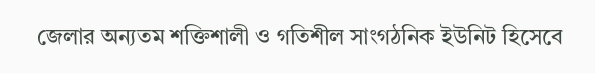জেলার অন্যতম শক্তিশালী ও গতিশীল সাংগঠনিক ইউনিট হিসেবে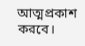আত্মপ্রকাশ করবে।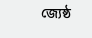জ্যেষ্ঠ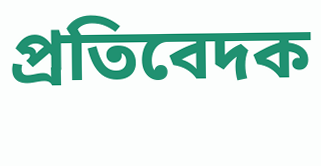প্রতিবেদক